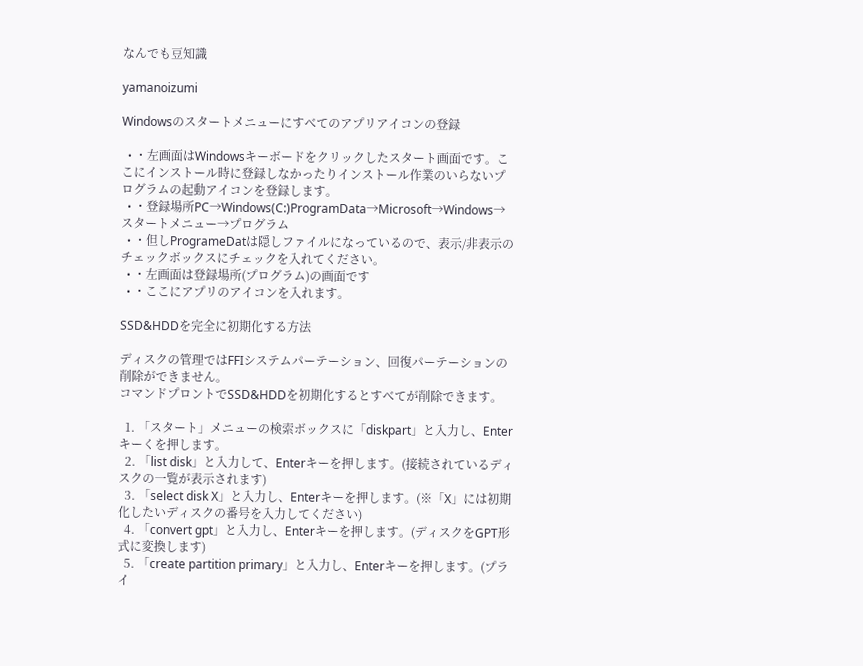なんでも豆知識

yamanoizumi

Windowsのスタートメニューにすべてのアプリアイコンの登録

  • ・左画面はWindowsキーボードをクリックしたスタート画面です。ここにインストール時に登録しなかったりインストール作業のいらないプログラムの起動アイコンを登録します。
  • ・登録場所PC→Windows(C:)ProgramData→Microsoft→Windows→スタートメニュー→プログラム
  • ・但しProgrameDatは隠しファイルになっているので、表示/非表示のチェックボックスにチェックを入れてください。
  • ・左画面は登録場所(プログラム)の画面です
  • ・ここにアプリのアイコンを入れます。

SSD&HDDを完全に初期化する方法

ディスクの管理ではFFIシステムパーテーション、回復パーテーションの削除ができません。
コマンドプロントでSSD&HDDを初期化するとすべてが削除できます。

  1. 「スタート」メニューの検索ボックスに「diskpart」と入力し、Enterキーくを押します。
  2. 「list disk」と入力して、Enterキーを押します。(接続されているディスクの一覧が表示されます)
  3. 「select disk X」と入力し、Enterキーを押します。(※「X」には初期化したいディスクの番号を入力してください)
  4. 「convert gpt」と入力し、Enterキーを押します。(ディスクをGPT形式に変換します)
  5. 「create partition primary」と入力し、Enterキーを押します。(プライ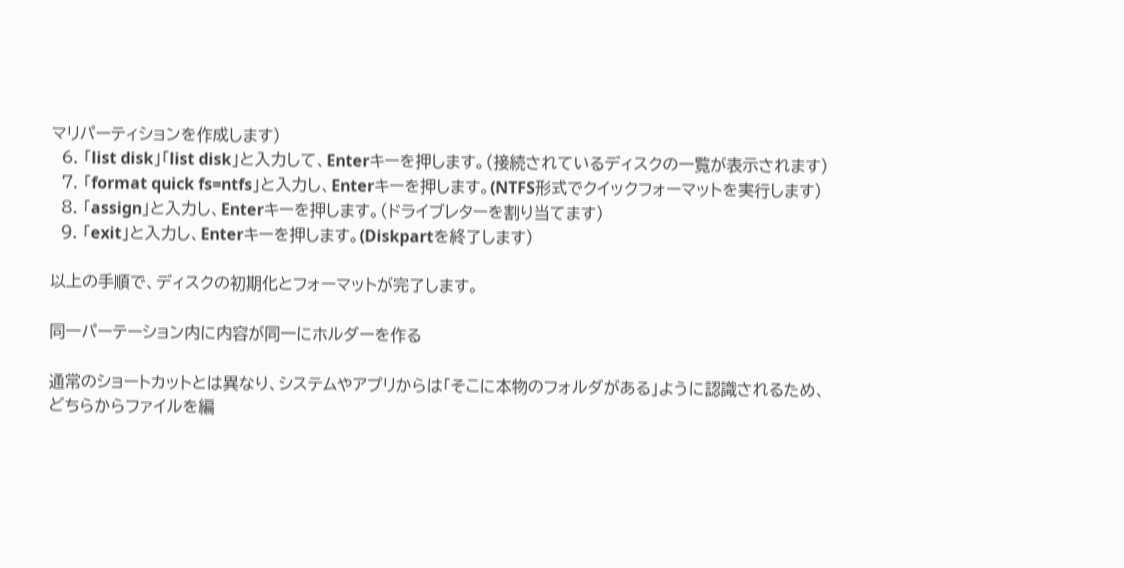マリパーティションを作成します)
  6. 「list disk」「list disk」と入力して、Enterキーを押します。(接続されているディスクの一覧が表示されます)
  7. 「format quick fs=ntfs」と入力し、Enterキーを押します。(NTFS形式でクイックフォーマットを実行します)
  8. 「assign」と入力し、Enterキーを押します。(ドライブレターを割り当てます)
  9. 「exit」と入力し、Enterキーを押します。(Diskpartを終了します)

以上の手順で、ディスクの初期化とフォーマットが完了します。

同一パーテーション内に内容が同一にホルダーを作る

通常のショートカットとは異なり、システムやアプリからは「そこに本物のフォルダがある」ように認識されるため、
どちらからファイルを編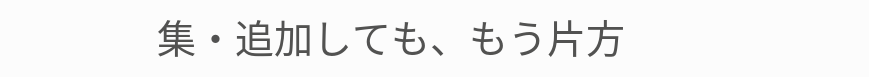集・追加しても、もう片方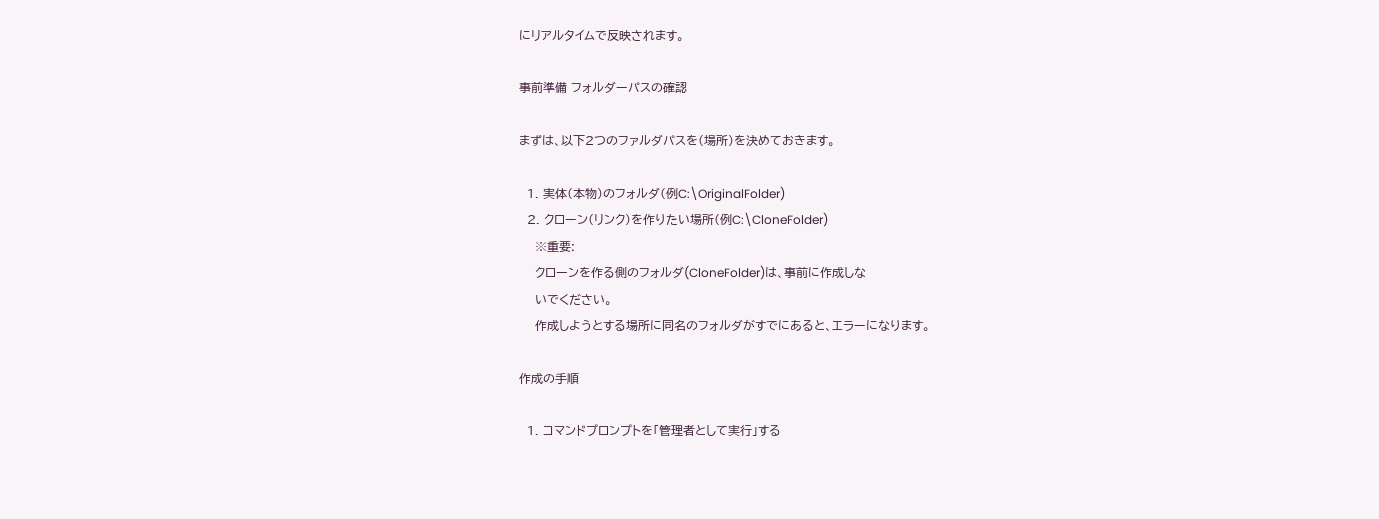にリアルタイムで反映されます。

事前準備 フォルダーパスの確認

まずは、以下2つのファルダパスを(場所)を決めておきます。

  1. 実体(本物)のフォルダ(例C:\OriginalFolder)
  2. クローン(リンク)を作りたい場所(例C:\CloneFolder)
    ※重要:
    クローンを作る側のフォルダ(CloneFolder)は、事前に作成しな
    いでください。
    作成しようとする場所に同名のフォルダがすでにあると、エラーになります。

作成の手順

  1. コマンドプロンプトを「管理者として実行」する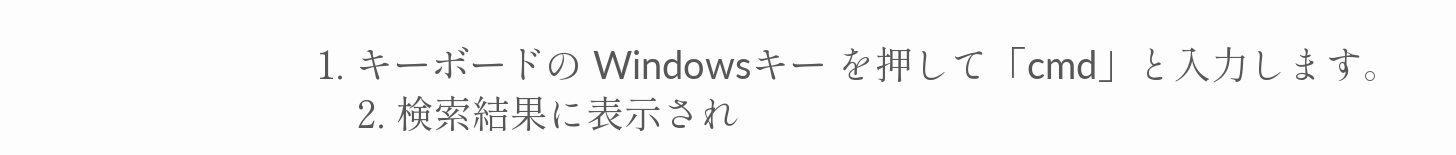1. キーボードの Windowsキー を押して「cmd」と入力します。
    2. 検索結果に表示され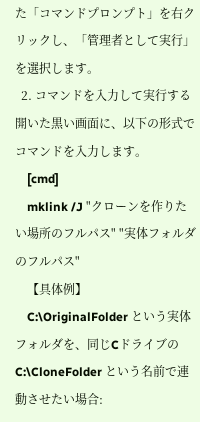た「コマンドプロンプト」を右クリックし、「管理者として実行」 を選択します。
  2. コマンドを入力して実行する開いた黒い画面に、以下の形式でコマンドを入力します。
    [cmd]
    mklink /J "クローンを作りたい場所のフルパス" "実体フォルダのフルパス"
    【具体例】
    C:\OriginalFolder という実体フォルダを、同じCドライブの C:\CloneFolder という名前で連動させたい場合: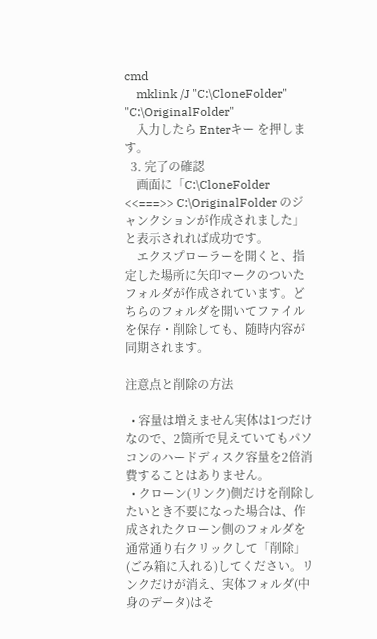cmd
    mklink /J "C:\CloneFolder" "C:\OriginalFolder"
    入力したら Enterキー を押します。
  3. 完了の確認
    画面に「C:\CloneFolder <<===>> C:\OriginalFolder のジャンクションが作成されました」と表示されれば成功です。
    エクスプローラーを開くと、指定した場所に矢印マークのついたフォルダが作成されています。どちらのフォルダを開いてファイルを保存・削除しても、随時内容が同期されます。

注意点と削除の方法

  • 容量は増えません実体は1つだけなので、2箇所で見えていてもパソコンのハードディスク容量を2倍消費することはありません。
  • クローン(リンク)側だけを削除したいとき不要になった場合は、作成されたクローン側のフォルダを通常通り右クリックして「削除」(ごみ箱に入れる)してください。リンクだけが消え、実体フォルダ(中身のデータ)はそ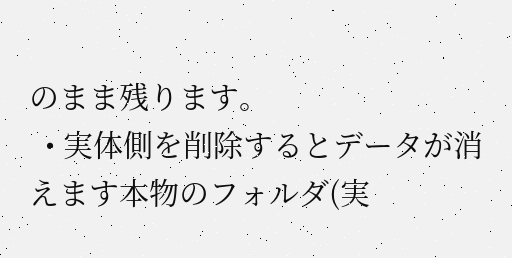のまま残ります。
  • 実体側を削除するとデータが消えます本物のフォルダ(実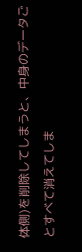体側)を削除してしまうと、中身のデータごとすべて消えてしま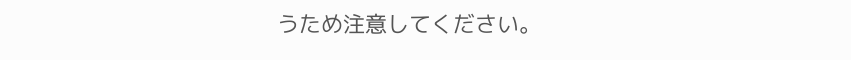うため注意してください。